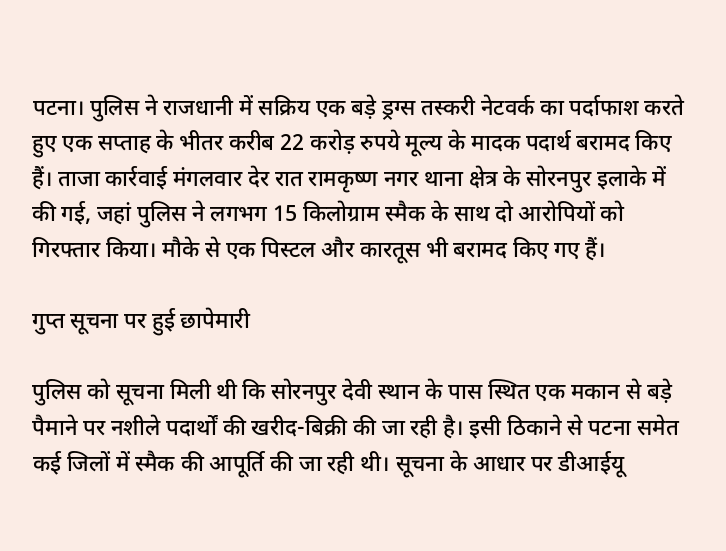पटना। पुलिस ने राजधानी में सक्रिय एक बड़े ड्रग्स तस्करी नेटवर्क का पर्दाफाश करते हुए एक सप्ताह के भीतर करीब 22 करोड़ रुपये मूल्य के मादक पदार्थ बरामद किए हैं। ताजा कार्रवाई मंगलवार देर रात रामकृष्ण नगर थाना क्षेत्र के सोरनपुर इलाके में की गई, जहां पुलिस ने लगभग 15 किलोग्राम स्मैक के साथ दो आरोपियों को गिरफ्तार किया। मौके से एक पिस्टल और कारतूस भी बरामद किए गए हैं।

गुप्त सूचना पर हुई छापेमारी

पुलिस को सूचना मिली थी कि सोरनपुर देवी स्थान के पास स्थित एक मकान से बड़े पैमाने पर नशीले पदार्थों की खरीद-बिक्री की जा रही है। इसी ठिकाने से पटना समेत कई जिलों में स्मैक की आपूर्ति की जा रही थी। सूचना के आधार पर डीआईयू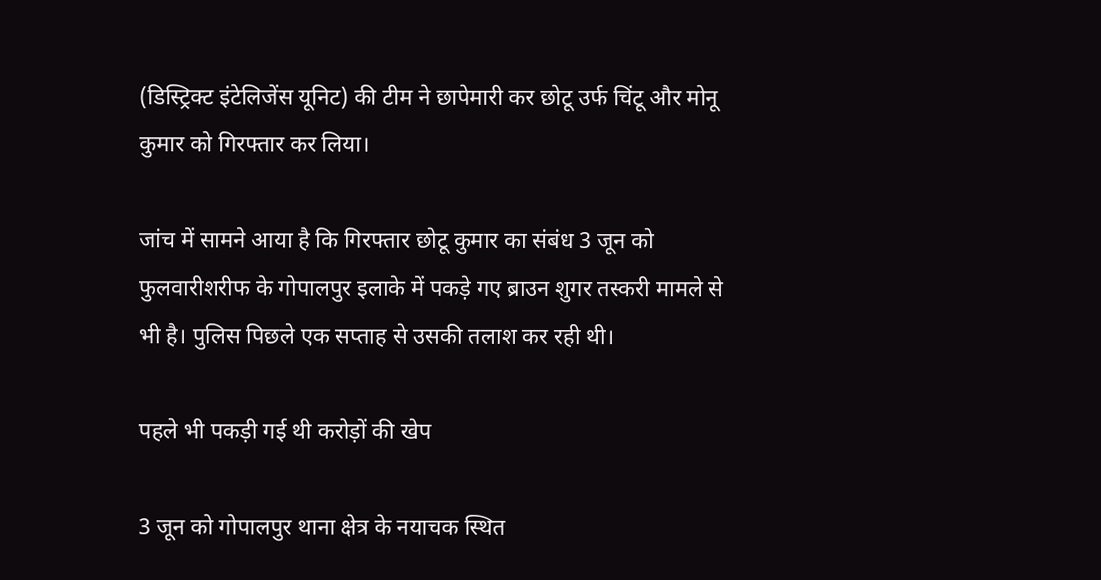(डिस्ट्रिक्ट इंटेलिजेंस यूनिट) की टीम ने छापेमारी कर छोटू उर्फ चिंटू और मोनू कुमार को गिरफ्तार कर लिया।

जांच में सामने आया है कि गिरफ्तार छोटू कुमार का संबंध 3 जून को फुलवारीशरीफ के गोपालपुर इलाके में पकड़े गए ब्राउन शुगर तस्करी मामले से भी है। पुलिस पिछले एक सप्ताह से उसकी तलाश कर रही थी।

पहले भी पकड़ी गई थी करोड़ों की खेप

3 जून को गोपालपुर थाना क्षेत्र के नयाचक स्थित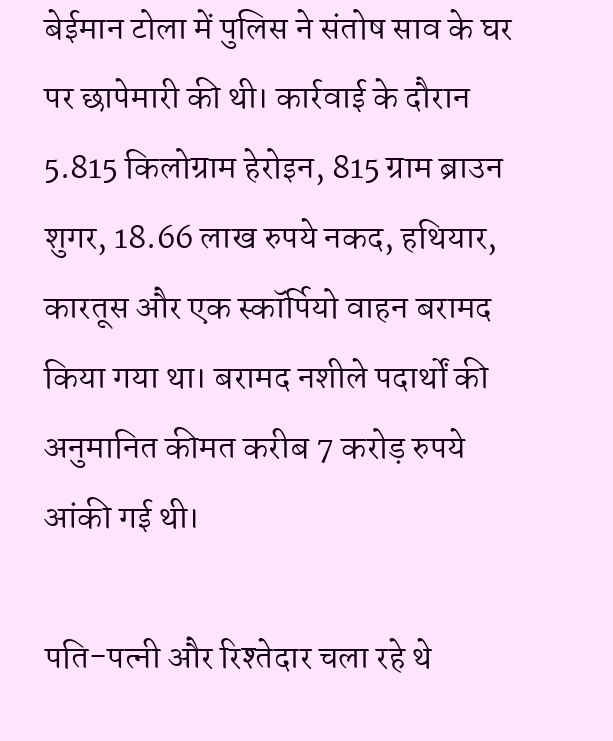बेईमान टोला में पुलिस ने संतोष साव के घर पर छापेमारी की थी। कार्रवाई के दौरान 5.815 किलोग्राम हेरोइन, 815 ग्राम ब्राउन शुगर, 18.66 लाख रुपये नकद, हथियार, कारतूस और एक स्कॉर्पियो वाहन बरामद किया गया था। बरामद नशीले पदार्थों की अनुमानित कीमत करीब 7 करोड़ रुपये आंकी गई थी।

पति-पत्नी और रिश्तेदार चला रहे थे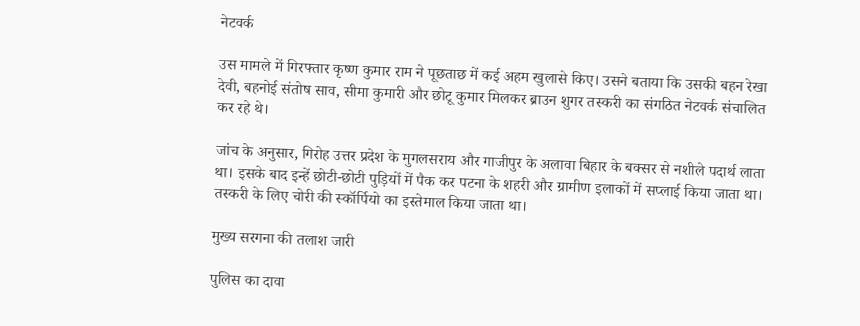नेटवर्क

उस मामले में गिरफ्तार कृष्ण कुमार राम ने पूछताछ में कई अहम खुलासे किए। उसने बताया कि उसकी बहन रेखा देवी, बहनोई संतोष साव, सीमा कुमारी और छोटू कुमार मिलकर ब्राउन शुगर तस्करी का संगठित नेटवर्क संचालित कर रहे थे।

जांच के अनुसार, गिरोह उत्तर प्रदेश के मुगलसराय और गाजीपुर के अलावा बिहार के बक्सर से नशीले पदार्थ लाता था। इसके बाद इन्हें छोटी-छोटी पुड़ियों में पैक कर पटना के शहरी और ग्रामीण इलाकों में सप्लाई किया जाता था। तस्करी के लिए चोरी की स्कॉर्पियो का इस्तेमाल किया जाता था।

मुख्य सरगना की तलाश जारी

पुलिस का दावा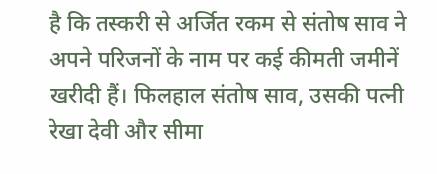है कि तस्करी से अर्जित रकम से संतोष साव ने अपने परिजनों के नाम पर कई कीमती जमीनें खरीदी हैं। फिलहाल संतोष साव, उसकी पत्नी रेखा देवी और सीमा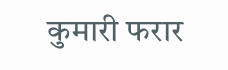कुमारी फरार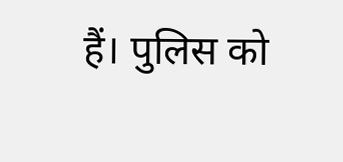हैं। पुलिस को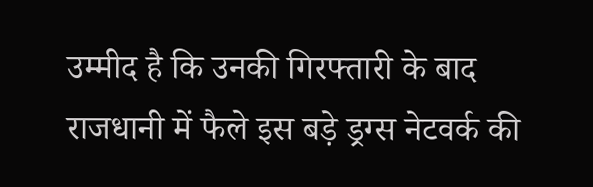उम्मीद है कि उनकी गिरफ्तारी के बाद राजधानी में फैले इस बड़े ड्रग्स नेटवर्क की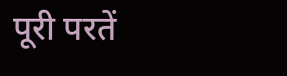पूरी परतें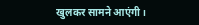खुलकर सामने आएंगी।